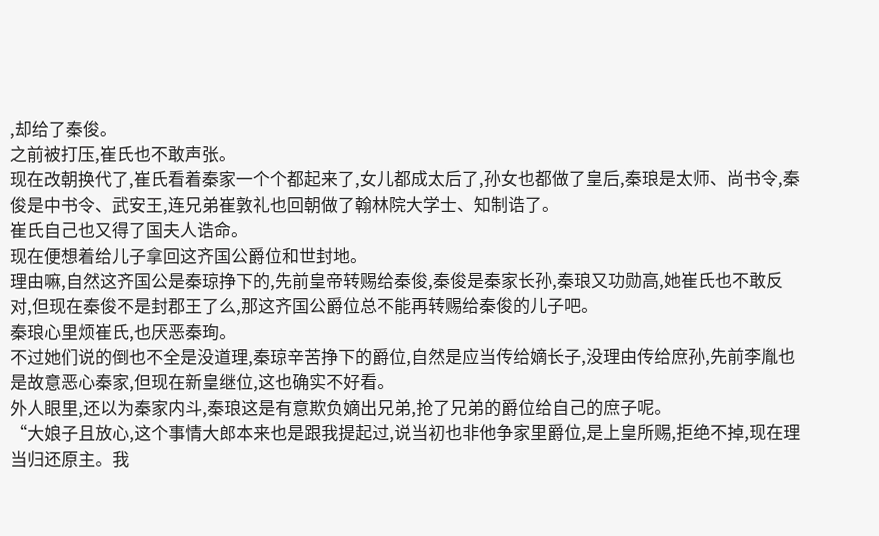,却给了秦俊。
之前被打压,崔氏也不敢声张。
现在改朝换代了,崔氏看着秦家一个个都起来了,女儿都成太后了,孙女也都做了皇后,秦琅是太师、尚书令,秦俊是中书令、武安王,连兄弟崔敦礼也回朝做了翰林院大学士、知制诰了。
崔氏自己也又得了国夫人诰命。
现在便想着给儿子拿回这齐国公爵位和世封地。
理由嘛,自然这齐国公是秦琼挣下的,先前皇帝转赐给秦俊,秦俊是秦家长孙,秦琅又功勋高,她崔氏也不敢反对,但现在秦俊不是封郡王了么,那这齐国公爵位总不能再转赐给秦俊的儿子吧。
秦琅心里烦崔氏,也厌恶秦珣。
不过她们说的倒也不全是没道理,秦琼辛苦挣下的爵位,自然是应当传给嫡长子,没理由传给庶孙,先前李胤也是故意恶心秦家,但现在新皇继位,这也确实不好看。
外人眼里,还以为秦家内斗,秦琅这是有意欺负嫡出兄弟,抢了兄弟的爵位给自己的庶子呢。
“大娘子且放心,这个事情大郎本来也是跟我提起过,说当初也非他争家里爵位,是上皇所赐,拒绝不掉,现在理当归还原主。我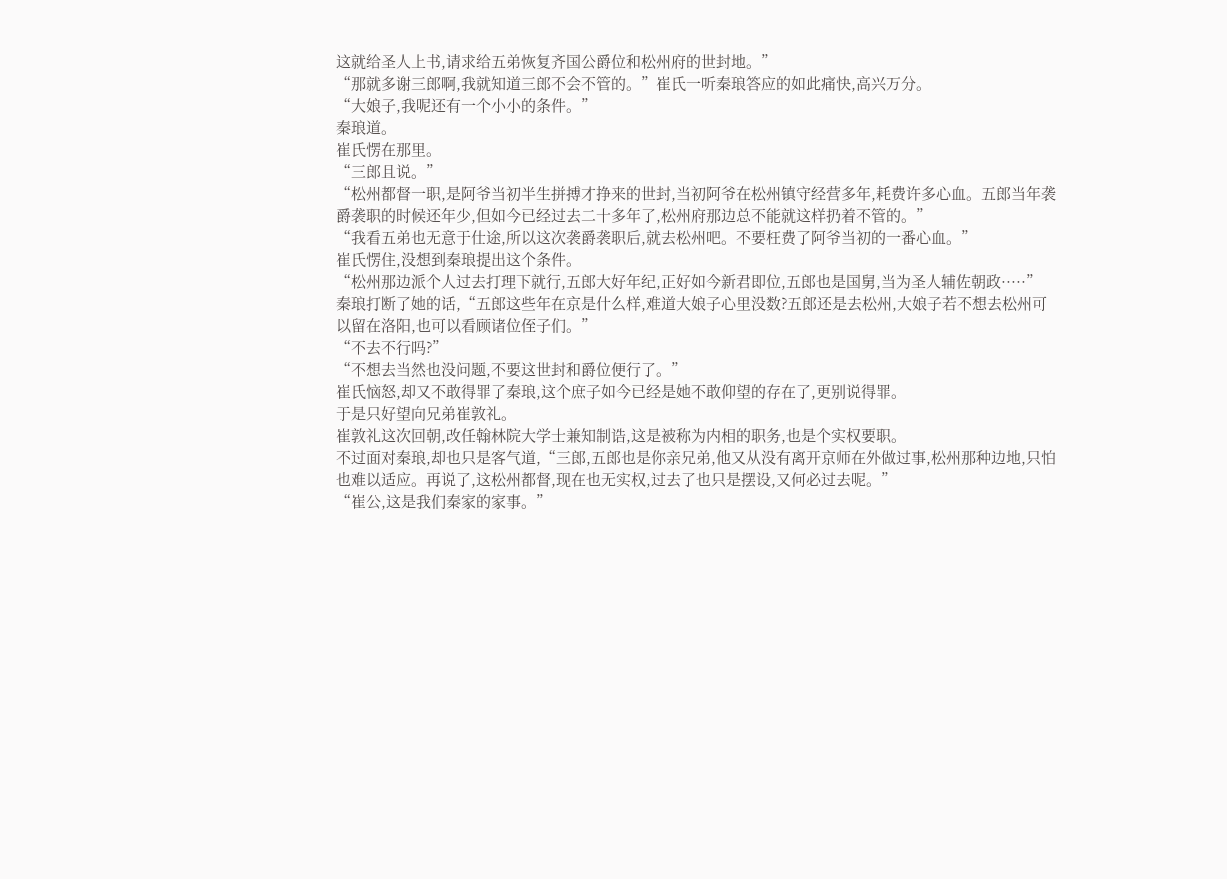这就给圣人上书,请求给五弟恢复齐国公爵位和松州府的世封地。”
“那就多谢三郎啊,我就知道三郎不会不管的。”崔氏一听秦琅答应的如此痛快,高兴万分。
“大娘子,我呢还有一个小小的条件。”
秦琅道。
崔氏愣在那里。
“三郎且说。”
“松州都督一职,是阿爷当初半生拼搏才挣来的世封,当初阿爷在松州镇守经营多年,耗费许多心血。五郎当年袭爵袭职的时候还年少,但如今已经过去二十多年了,松州府那边总不能就这样扔着不管的。”
“我看五弟也无意于仕途,所以这次袭爵袭职后,就去松州吧。不要枉费了阿爷当初的一番心血。”
崔氏愣住,没想到秦琅提出这个条件。
“松州那边派个人过去打理下就行,五郎大好年纪,正好如今新君即位,五郎也是国舅,当为圣人辅佐朝政·····”
秦琅打断了她的话,“五郎这些年在京是什么样,难道大娘子心里没数?五郎还是去松州,大娘子若不想去松州可以留在洛阳,也可以看顾诸位侄子们。”
“不去不行吗?”
“不想去当然也没问题,不要这世封和爵位便行了。”
崔氏恼怒,却又不敢得罪了秦琅,这个庶子如今已经是她不敢仰望的存在了,更别说得罪。
于是只好望向兄弟崔敦礼。
崔敦礼这次回朝,改任翰林院大学士兼知制诰,这是被称为内相的职务,也是个实权要职。
不过面对秦琅,却也只是客气道,“三郎,五郎也是你亲兄弟,他又从没有离开京师在外做过事,松州那种边地,只怕也难以适应。再说了,这松州都督,现在也无实权,过去了也只是摆设,又何必过去呢。”
“崔公,这是我们秦家的家事。”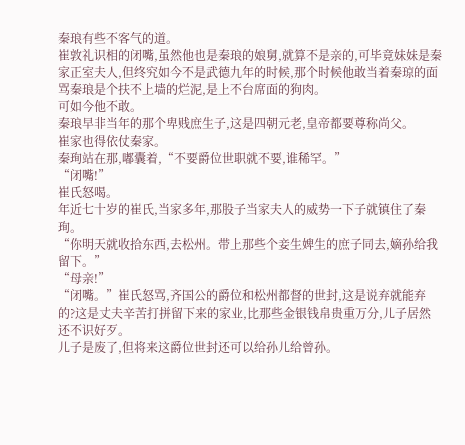秦琅有些不客气的道。
崔敦礼识相的闭嘴,虽然他也是秦琅的娘舅,就算不是亲的,可毕竟妹妹是秦家正室夫人,但终究如今不是武德九年的时候,那个时候他敢当着秦琼的面骂秦琅是个扶不上墙的烂泥,是上不台席面的狗肉。
可如今他不敢。
秦琅早非当年的那个卑贱庶生子,这是四朝元老,皇帝都要尊称尚父。
崔家也得依仗秦家。
秦珣站在那,嘟囊着,“不要爵位世职就不要,谁稀罕。”
“闭嘴!”
崔氏怒喝。
年近七十岁的崔氏,当家多年,那股子当家夫人的威势一下子就镇住了秦珣。
“你明天就收拾东西,去松州。带上那些个妾生婢生的庶子同去,嫡孙给我留下。”
“母亲!”
“闭嘴。”崔氏怒骂,齐国公的爵位和松州都督的世封,这是说弃就能弃的?这是丈夫辛苦打拼留下来的家业,比那些金银钱帛贵重万分,儿子居然还不识好歹。
儿子是废了,但将来这爵位世封还可以给孙儿给曾孙。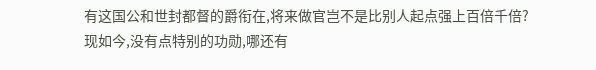有这国公和世封都督的爵衔在,将来做官岂不是比别人起点强上百倍千倍?
现如今,没有点特别的功勋,哪还有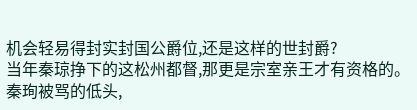机会轻易得封实封国公爵位,还是这样的世封爵?
当年秦琼挣下的这松州都督,那更是宗室亲王才有资格的。
秦珣被骂的低头,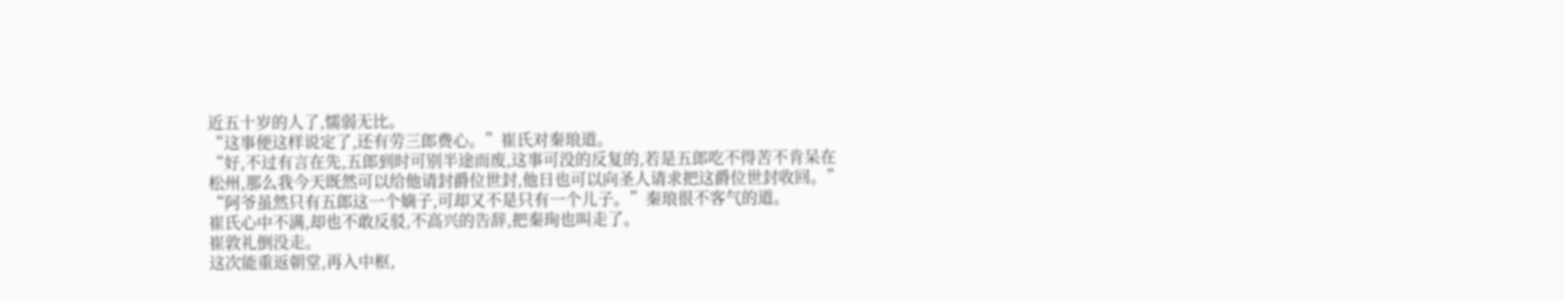近五十岁的人了,懦弱无比。
“这事便这样说定了,还有劳三郎费心。”崔氏对秦琅道。
“好,不过有言在先,五郎到时可别半途而废,这事可没的反复的,若是五郎吃不得苦不肯呆在松州,那么我今天既然可以给他请封爵位世封,他日也可以向圣人请求把这爵位世封收回。”
“阿爷虽然只有五郎这一个嫡子,可却又不是只有一个儿子。”秦琅很不客气的道。
崔氏心中不满,却也不敢反驳,不高兴的告辞,把秦珣也叫走了。
崔敦礼倒没走。
这次能重返朝堂,再入中枢,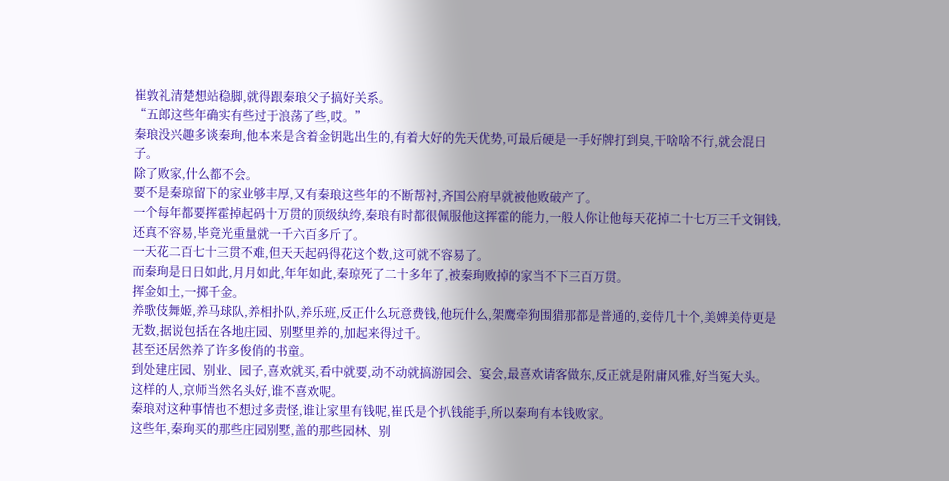崔敦礼清楚想站稳脚,就得跟秦琅父子搞好关系。
“五郎这些年确实有些过于浪荡了些,哎。”
秦琅没兴趣多谈秦珣,他本来是含着金钥匙出生的,有着大好的先天优势,可最后硬是一手好牌打到臭,干啥啥不行,就会混日子。
除了败家,什么都不会。
要不是秦琼留下的家业够丰厚,又有秦琅这些年的不断帮衬,齐国公府早就被他败破产了。
一个每年都要挥霍掉起码十万贯的顶级纨绔,秦琅有时都很佩服他这挥霍的能力,一般人你让他每天花掉二十七万三千文铜钱,还真不容易,毕竟光重量就一千六百多斤了。
一天花二百七十三贯不难,但天天起码得花这个数,这可就不容易了。
而秦珣是日日如此,月月如此,年年如此,秦琼死了二十多年了,被秦珣败掉的家当不下三百万贯。
挥金如土,一掷千金。
养歌伎舞姬,养马球队,养相扑队,养乐班,反正什么玩意费钱,他玩什么,架鹰牵狗围猎那都是普通的,妾侍几十个,美婢美侍更是无数,据说包括在各地庄园、别墅里养的,加起来得过千。
甚至还居然养了许多俊俏的书童。
到处建庄园、别业、园子,喜欢就买,看中就要,动不动就搞游园会、宴会,最喜欢请客做东,反正就是附庸风雅,好当冤大头。
这样的人,京师当然名头好,谁不喜欢呢。
秦琅对这种事情也不想过多责怪,谁让家里有钱呢,崔氏是个扒钱能手,所以秦珣有本钱败家。
这些年,秦珣买的那些庄园别墅,盖的那些园林、别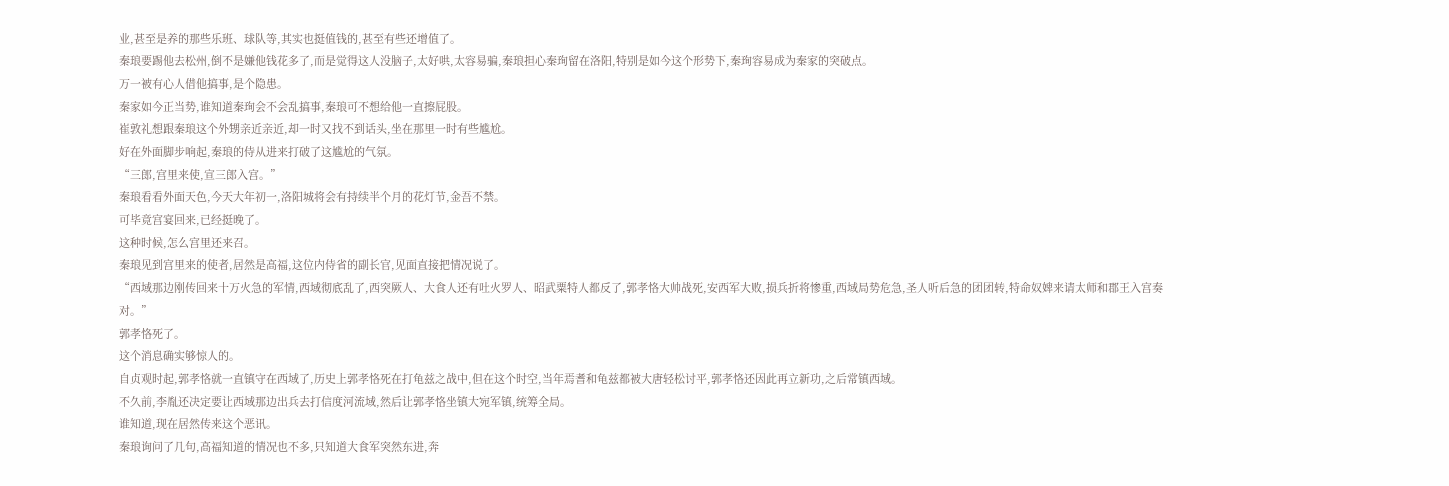业,甚至是养的那些乐班、球队等,其实也挺值钱的,甚至有些还增值了。
秦琅要踢他去松州,倒不是嫌他钱花多了,而是觉得这人没脑子,太好哄,太容易骗,秦琅担心秦珣留在洛阳,特别是如今这个形势下,秦珣容易成为秦家的突破点。
万一被有心人借他搞事,是个隐患。
秦家如今正当势,谁知道秦珣会不会乱搞事,秦琅可不想给他一直擦屁股。
崔敦礼想跟秦琅这个外甥亲近亲近,却一时又找不到话头,坐在那里一时有些尴尬。
好在外面脚步响起,秦琅的侍从进来打破了这尴尬的气氛。
“三郎,宫里来使,宣三郎入宫。”
秦琅看看外面天色,今天大年初一,洛阳城将会有持续半个月的花灯节,金吾不禁。
可毕竟宫宴回来,已经挺晚了。
这种时候,怎么宫里还来召。
秦琅见到宫里来的使者,居然是高福,这位内侍省的副长官,见面直接把情况说了。
“西域那边刚传回来十万火急的军情,西域彻底乱了,西突厥人、大食人还有吐火罗人、昭武粟特人都反了,郭孝恪大帅战死,安西军大败,损兵折将惨重,西域局势危急,圣人听后急的团团转,特命奴婢来请太师和郡王入宫奏对。”
郭孝恪死了。
这个消息确实够惊人的。
自贞观时起,郭孝恪就一直镇守在西域了,历史上郭孝恪死在打龟兹之战中,但在这个时空,当年焉耆和龟兹都被大唐轻松讨平,郭孝恪还因此再立新功,之后常镇西域。
不久前,李胤还决定要让西域那边出兵去打信度河流域,然后让郭孝恪坐镇大宛军镇,统筹全局。
谁知道,现在居然传来这个恶讯。
秦琅询问了几句,高福知道的情况也不多,只知道大食军突然东进,奔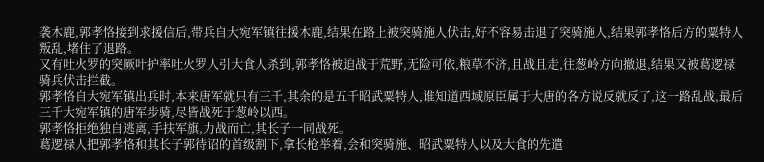袭木鹿,郭孝恪接到求援信后,带兵自大宛军镇往援木鹿,结果在路上被突骑施人伏击,好不容易击退了突骑施人,结果郭孝恪后方的粟特人叛乱,堵住了退路。
又有吐火罗的突厥叶护率吐火罗人引大食人杀到,郭孝恪被迫战于荒野,无险可依,粮草不济,且战且走,往葱岭方向撤退,结果又被葛逻禄骑兵伏击拦截。
郭孝恪自大宛军镇出兵时,本来唐军就只有三千,其余的是五千昭武粟特人,谁知道西域原臣属于大唐的各方说反就反了,这一路乱战,最后三千大宛军镇的唐军步骑,尽皆战死于葱岭以西。
郭孝恪拒绝独自逃离,手扶军旗,力战而亡,其长子一同战死。
葛逻禄人把郭孝恪和其长子郭待诏的首级割下,拿长枪举着,会和突骑施、昭武粟特人以及大食的先遣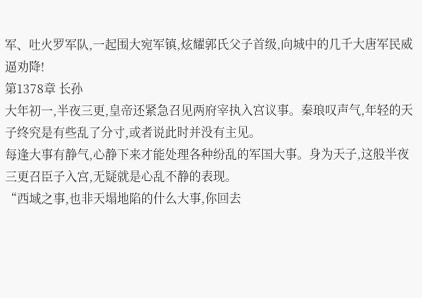军、吐火罗军队,一起围大宛军镇,炫耀郭氏父子首级,向城中的几千大唐军民威逼劝降!
第1378章 长孙
大年初一,半夜三更,皇帝还紧急召见两府宰执入宫议事。秦琅叹声气,年轻的天子终究是有些乱了分寸,或者说此时并没有主见。
每逢大事有静气,心静下来才能处理各种纷乱的军国大事。身为天子,这般半夜三更召臣子入宫,无疑就是心乱不静的表现。
“西域之事,也非天塌地陷的什么大事,你回去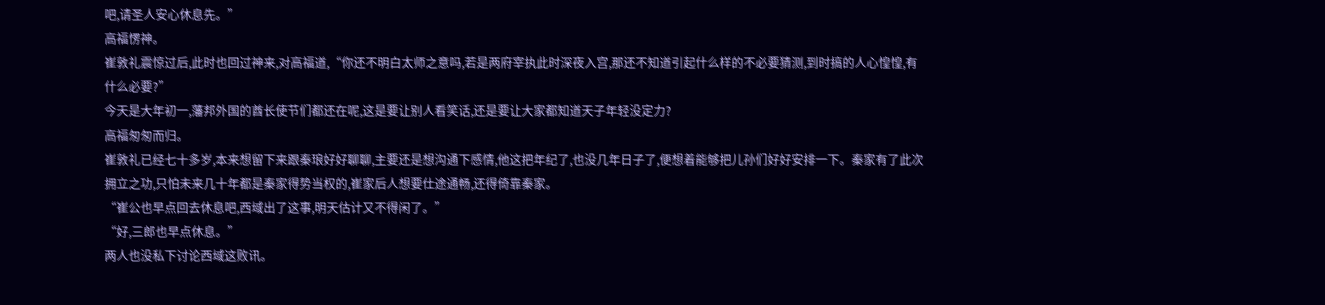吧,请圣人安心休息先。”
高福愣神。
崔敦礼震惊过后,此时也回过神来,对高福道,“你还不明白太师之意吗,若是两府宰执此时深夜入宫,那还不知道引起什么样的不必要猜测,到时搞的人心惶惶,有什么必要?”
今天是大年初一,藩邦外国的酋长使节们都还在呢,这是要让别人看笑话,还是要让大家都知道天子年轻没定力?
高福匆匆而归。
崔敦礼已经七十多岁,本来想留下来跟秦琅好好聊聊,主要还是想沟通下感情,他这把年纪了,也没几年日子了,便想着能够把儿孙们好好安排一下。秦家有了此次拥立之功,只怕未来几十年都是秦家得势当权的,崔家后人想要仕途通畅,还得倚靠秦家。
“崔公也早点回去休息吧,西域出了这事,明天估计又不得闲了。”
“好,三郎也早点休息。”
两人也没私下讨论西域这败讯。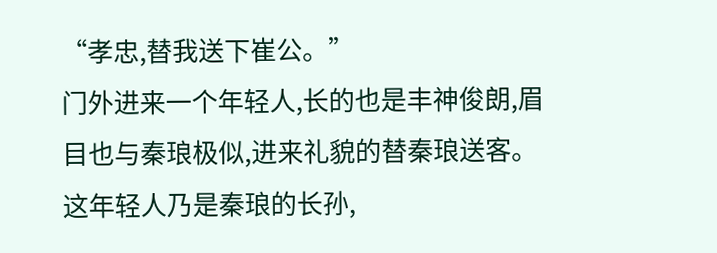“孝忠,替我送下崔公。”
门外进来一个年轻人,长的也是丰神俊朗,眉目也与秦琅极似,进来礼貌的替秦琅送客。
这年轻人乃是秦琅的长孙,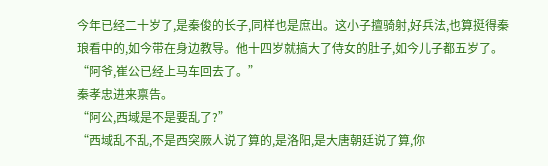今年已经二十岁了,是秦俊的长子,同样也是庶出。这小子擅骑射,好兵法,也算挺得秦琅看中的,如今带在身边教导。他十四岁就搞大了侍女的肚子,如今儿子都五岁了。
“阿爷,崔公已经上马车回去了。”
秦孝忠进来禀告。
“阿公,西域是不是要乱了?”
“西域乱不乱,不是西突厥人说了算的,是洛阳,是大唐朝廷说了算,你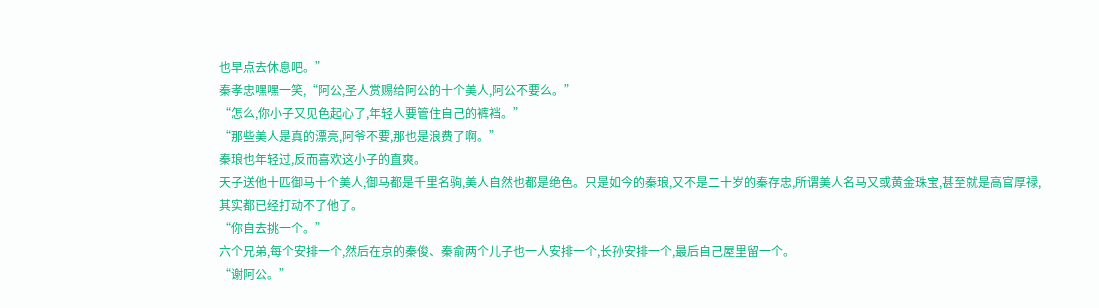也早点去休息吧。”
秦孝忠嘿嘿一笑,“阿公,圣人赏赐给阿公的十个美人,阿公不要么。”
“怎么,你小子又见色起心了,年轻人要管住自己的裤裆。”
“那些美人是真的漂亮,阿爷不要,那也是浪费了啊。”
秦琅也年轻过,反而喜欢这小子的直爽。
天子送他十匹御马十个美人,御马都是千里名驹,美人自然也都是绝色。只是如今的秦琅,又不是二十岁的秦存忠,所谓美人名马又或黄金珠宝,甚至就是高官厚禄,其实都已经打动不了他了。
“你自去挑一个。”
六个兄弟,每个安排一个,然后在京的秦俊、秦俞两个儿子也一人安排一个,长孙安排一个,最后自己屋里留一个。
“谢阿公。”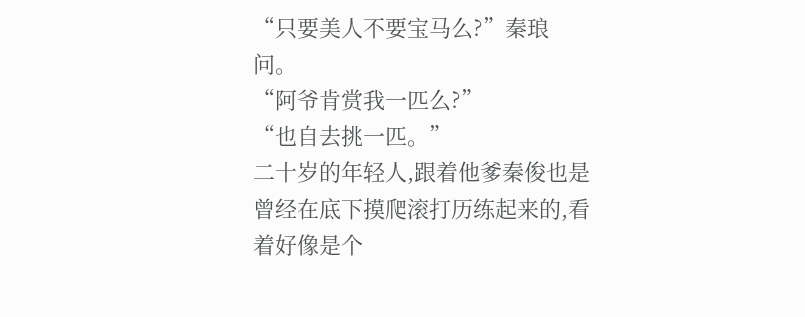“只要美人不要宝马么?”秦琅问。
“阿爷肯赏我一匹么?”
“也自去挑一匹。”
二十岁的年轻人,跟着他爹秦俊也是曾经在底下摸爬滚打历练起来的,看着好像是个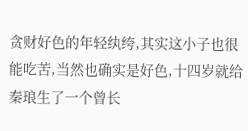贪财好色的年轻纨绔,其实这小子也很能吃苦,当然也确实是好色,十四岁就给秦琅生了一个曾长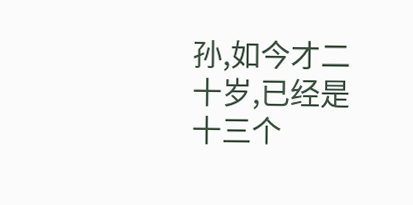孙,如今才二十岁,已经是十三个